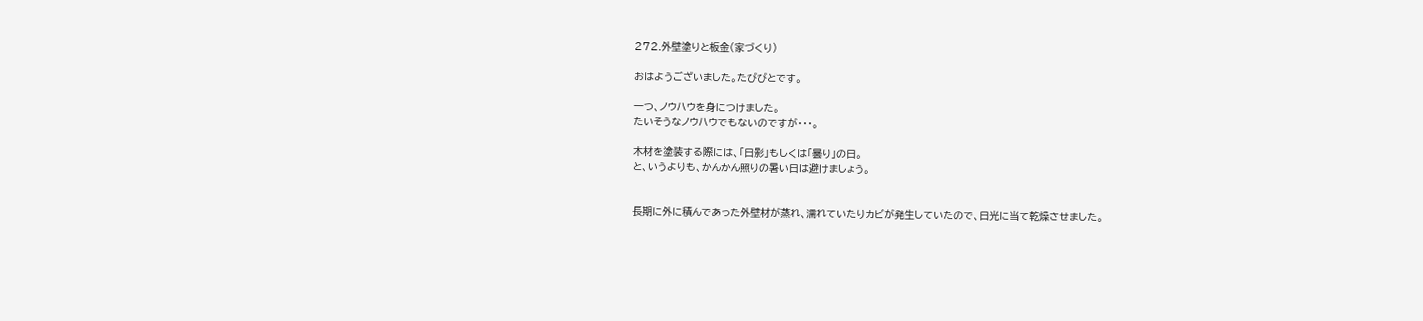272.外壁塗りと板金(家づくり)

おはようございました。たびびとです。

一つ、ノウハウを身につけました。
たいそうなノウハウでもないのですが・・・。

木材を塗装する際には、「日影」もしくは「曇り」の日。
と、いうよりも、かんかん照りの暑い日は避けましょう。


長期に外に積んであった外壁材が蒸れ、濡れていたりカビが発生していたので、日光に当て乾燥させました。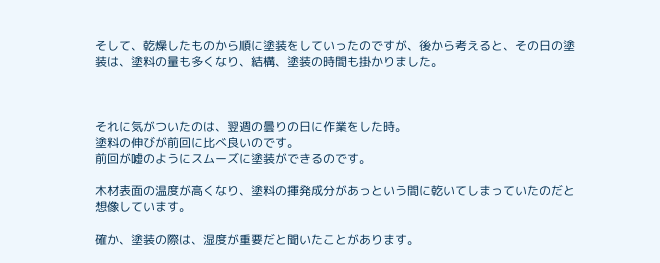そして、乾燥したものから順に塗装をしていったのですが、後から考えると、その日の塗装は、塗料の量も多くなり、結構、塗装の時間も掛かりました。



それに気がついたのは、翌週の曇りの日に作業をした時。
塗料の伸びが前回に比べ良いのです。
前回が嘘のようにスムーズに塗装ができるのです。

木材表面の温度が高くなり、塗料の揮発成分があっという間に乾いてしまっていたのだと想像しています。

確か、塗装の際は、湿度が重要だと聞いたことがあります。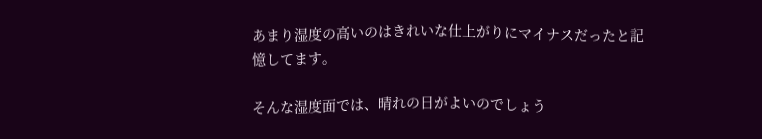あまり湿度の高いのはきれいな仕上がりにマイナスだったと記憶してます。

そんな湿度面では、晴れの日がよいのでしょう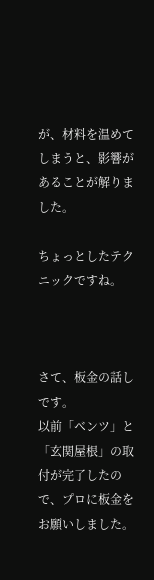が、材料を温めてしまうと、影響があることが解りました。

ちょっとしたテクニックですね。



さて、板金の話しです。
以前「ベンツ」と「玄関屋根」の取付が完了したので、プロに板金をお願いしました。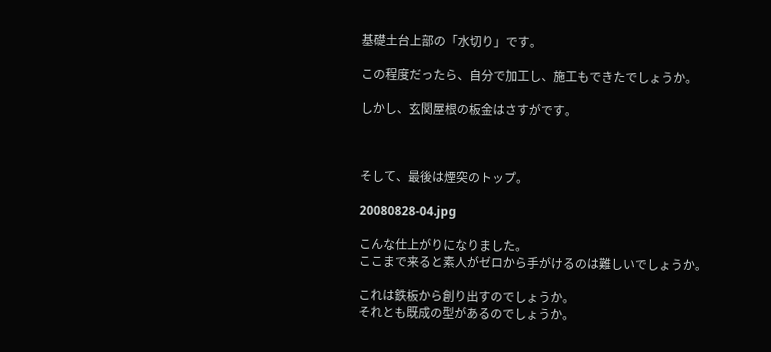基礎土台上部の「水切り」です。

この程度だったら、自分で加工し、施工もできたでしょうか。

しかし、玄関屋根の板金はさすがです。



そして、最後は煙突のトップ。

20080828-04.jpg

こんな仕上がりになりました。
ここまで来ると素人がゼロから手がけるのは難しいでしょうか。

これは鉄板から創り出すのでしょうか。
それとも既成の型があるのでしょうか。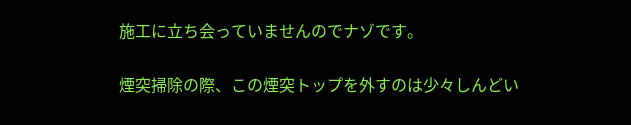施工に立ち会っていませんのでナゾです。

煙突掃除の際、この煙突トップを外すのは少々しんどい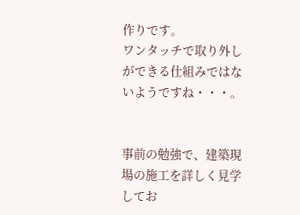作りです。
ワンタッチで取り外しができる仕組みではないようですね・・・。


事前の勉強で、建築現場の施工を詳しく見学してお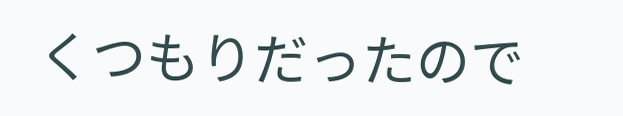くつもりだったので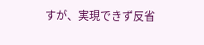すが、実現できず反省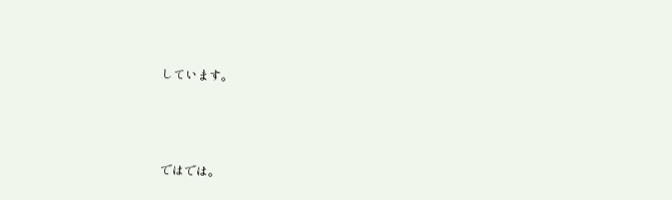しています。



ではでは。